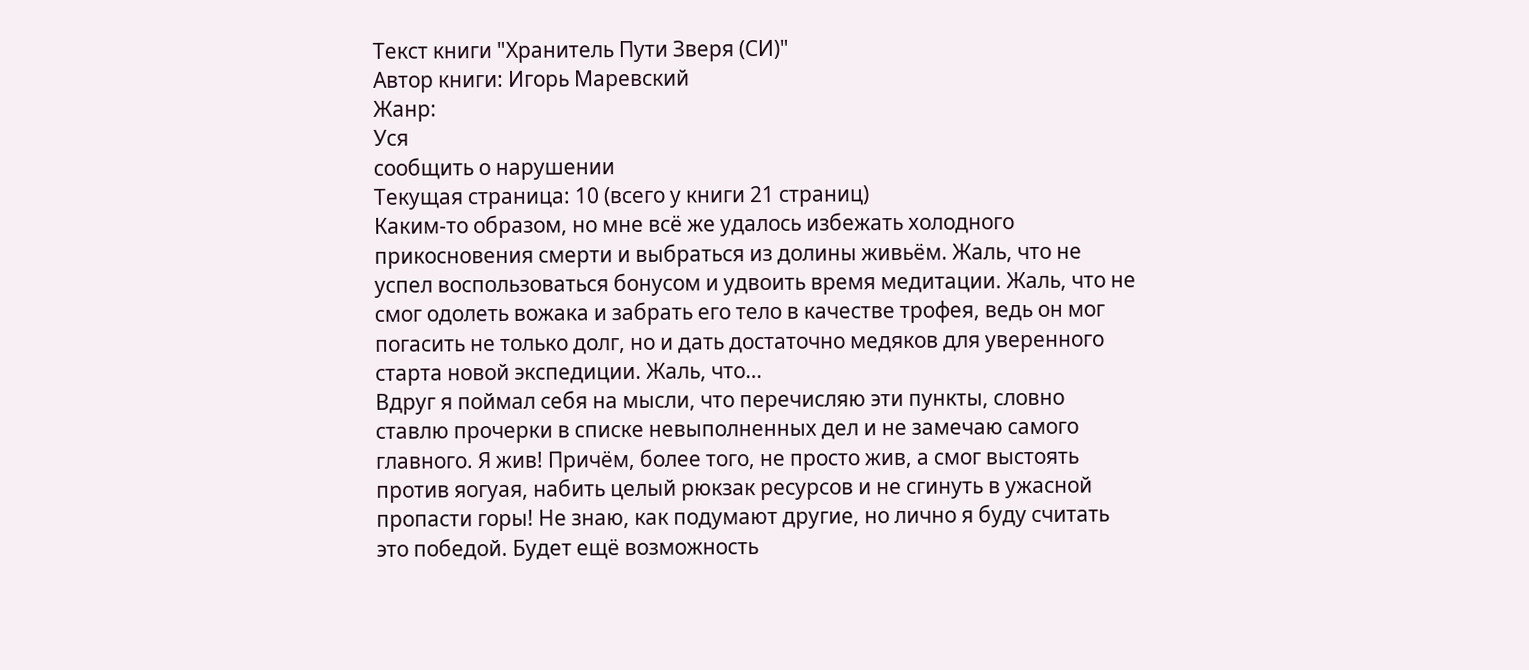Текст книги "Хранитель Пути Зверя (СИ)"
Автор книги: Игорь Маревский
Жанр:
Уся
сообщить о нарушении
Текущая страница: 10 (всего у книги 21 страниц)
Каким-то образом, но мне всё же удалось избежать холодного прикосновения смерти и выбраться из долины живьём. Жаль, что не успел воспользоваться бонусом и удвоить время медитации. Жаль, что не смог одолеть вожака и забрать его тело в качестве трофея, ведь он мог погасить не только долг, но и дать достаточно медяков для уверенного старта новой экспедиции. Жаль, что…
Вдруг я поймал себя на мысли, что перечисляю эти пункты, словно ставлю прочерки в списке невыполненных дел и не замечаю самого главного. Я жив! Причём, более того, не просто жив, а смог выстоять против яогуая, набить целый рюкзак ресурсов и не сгинуть в ужасной пропасти горы! Не знаю, как подумают другие, но лично я буду считать это победой. Будет ещё возможность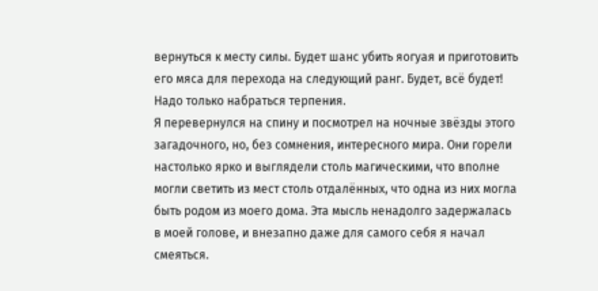вернуться к месту силы. Будет шанс убить яогуая и приготовить его мяса для перехода на следующий ранг. Будет, всё будет! Надо только набраться терпения.
Я перевернулся на спину и посмотрел на ночные звёзды этого загадочного, но, без сомнения, интересного мира. Они горели настолько ярко и выглядели столь магическими, что вполне могли светить из мест столь отдалённых, что одна из них могла быть родом из моего дома. Эта мысль ненадолго задержалась в моей голове, и внезапно даже для самого себя я начал смеяться.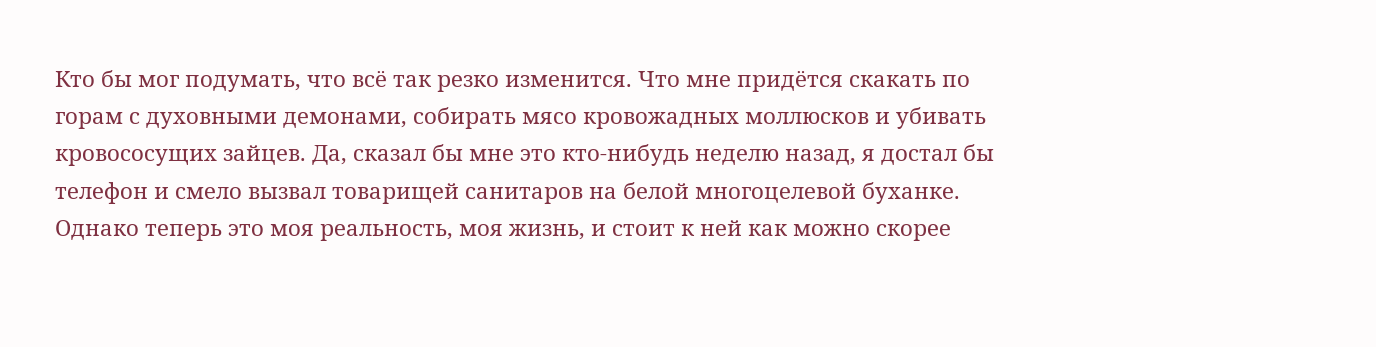Кто бы мог подумать, что всё так резко изменится. Что мне придётся скакать по горам с духовными демонами, собирать мясо кровожадных моллюсков и убивать кровососущих зайцев. Да, сказал бы мне это кто-нибудь неделю назад, я достал бы телефон и смело вызвал товарищей санитаров на белой многоцелевой буханке.
Однако теперь это моя реальность, моя жизнь, и стоит к ней как можно скорее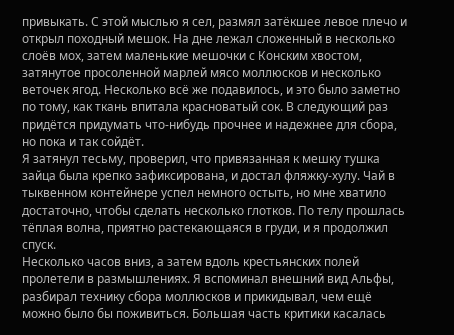привыкать. С этой мыслью я сел, размял затёкшее левое плечо и открыл походный мешок. На дне лежал сложенный в несколько слоёв мох, затем маленькие мешочки с Конским хвостом, затянутое просоленной марлей мясо моллюсков и несколько веточек ягод. Несколько всё же подавилось, и это было заметно по тому, как ткань впитала красноватый сок. В следующий раз придётся придумать что-нибудь прочнее и надежнее для сбора, но пока и так сойдёт.
Я затянул тесьму, проверил, что привязанная к мешку тушка зайца была крепко зафиксирована, и достал фляжку-хулу. Чай в тыквенном контейнере успел немного остыть, но мне хватило достаточно, чтобы сделать несколько глотков. По телу прошлась тёплая волна, приятно растекающаяся в груди, и я продолжил спуск.
Несколько часов вниз, а затем вдоль крестьянских полей пролетели в размышлениях. Я вспоминал внешний вид Альфы, разбирал технику сбора моллюсков и прикидывал, чем ещё можно было бы поживиться. Большая часть критики касалась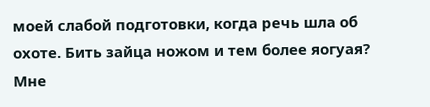моей слабой подготовки, когда речь шла об охоте. Бить зайца ножом и тем более яогуая? Мне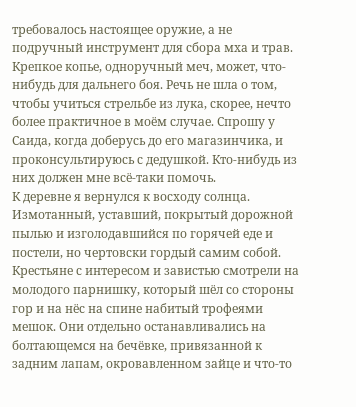требовалось настоящее оружие, а не подручный инструмент для сбора мха и трав. Крепкое копье, одноручный меч, может, что-нибудь для дальнего боя. Речь не шла о том, чтобы учиться стрельбе из лука, скорее, нечто более практичное в моём случае. Спрошу у Саида, когда доберусь до его магазинчика, и проконсультируюсь с дедушкой. Кто-нибудь из них должен мне всё-таки помочь.
К деревне я вернулся к восходу солнца. Измотанный, уставший, покрытый дорожной пылью и изголодавшийся по горячей еде и постели, но чертовски гордый самим собой. Крестьяне с интересом и завистью смотрели на молодого парнишку, который шёл со стороны гор и на нёс на спине набитый трофеями мешок. Они отдельно останавливались на болтающемся на бечёвке, привязанной к задним лапам, окровавленном зайце и что-то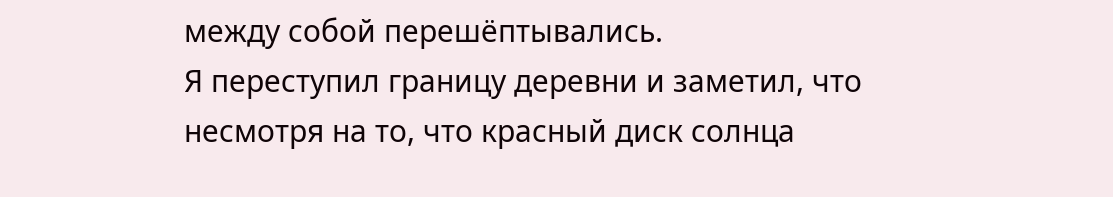между собой перешёптывались.
Я переступил границу деревни и заметил, что несмотря на то, что красный диск солнца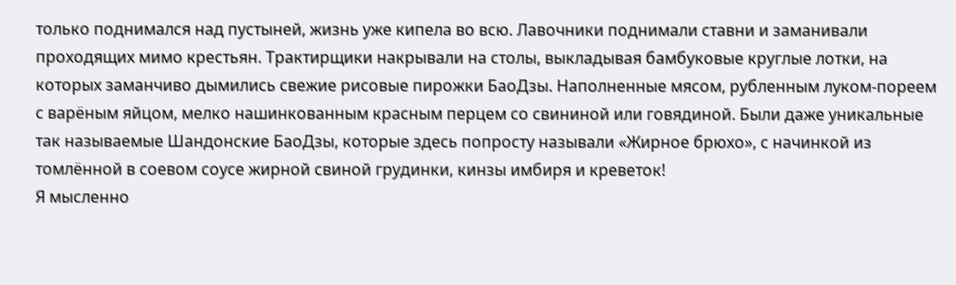только поднимался над пустыней, жизнь уже кипела во всю. Лавочники поднимали ставни и заманивали проходящих мимо крестьян. Трактирщики накрывали на столы, выкладывая бамбуковые круглые лотки, на которых заманчиво дымились свежие рисовые пирожки БаоДзы. Наполненные мясом, рубленным луком-пореем с варёным яйцом, мелко нашинкованным красным перцем со свининой или говядиной. Были даже уникальные так называемые Шандонские БаоДзы, которые здесь попросту называли «Жирное брюхо», с начинкой из томлённой в соевом соусе жирной свиной грудинки, кинзы имбиря и креветок!
Я мысленно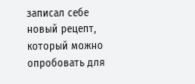записал себе новый рецепт, который можно опробовать для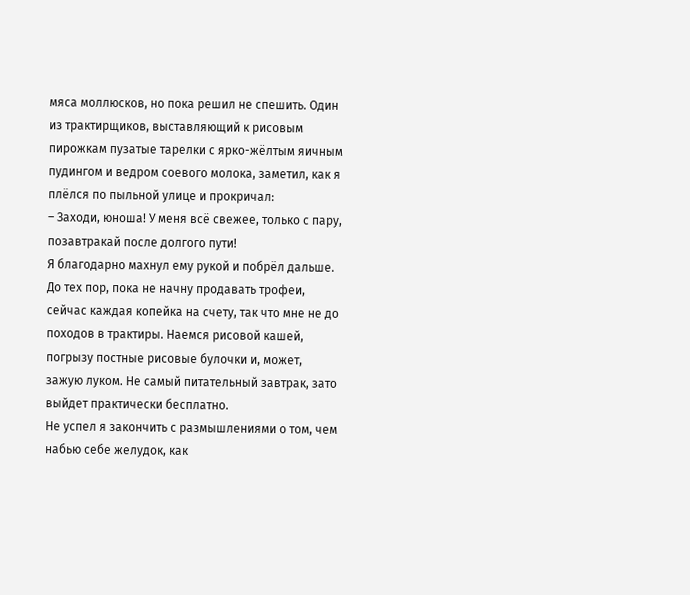мяса моллюсков, но пока решил не спешить. Один из трактирщиков, выставляющий к рисовым пирожкам пузатые тарелки с ярко-жёлтым яичным пудингом и ведром соевого молока, заметил, как я плёлся по пыльной улице и прокричал:
– Заходи, юноша! У меня всё свежее, только с пару, позавтракай после долгого пути!
Я благодарно махнул ему рукой и побрёл дальше. До тех пор, пока не начну продавать трофеи, сейчас каждая копейка на счету, так что мне не до походов в трактиры. Наемся рисовой кашей, погрызу постные рисовые булочки и, может, зажую луком. Не самый питательный завтрак, зато выйдет практически бесплатно.
Не успел я закончить с размышлениями о том, чем набью себе желудок, как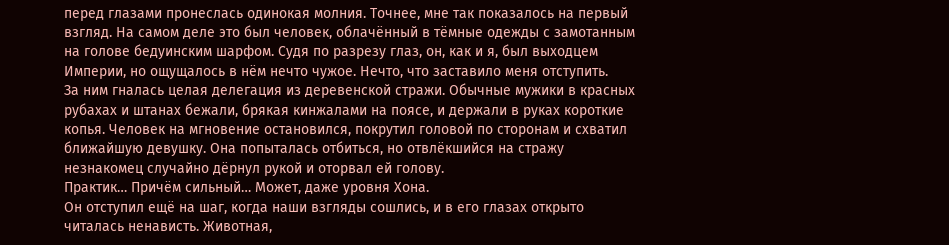перед глазами пронеслась одинокая молния. Точнее, мне так показалось на первый взгляд. На самом деле это был человек, облачённый в тёмные одежды с замотанным на голове бедуинским шарфом. Судя по разрезу глаз, он, как и я, был выходцем Империи, но ощущалось в нём нечто чужое. Нечто, что заставило меня отступить.
За ним гналась целая делегация из деревенской стражи. Обычные мужики в красных рубахах и штанах бежали, брякая кинжалами на поясе, и держали в руках короткие копья. Человек на мгновение остановился, покрутил головой по сторонам и схватил ближайшую девушку. Она попыталась отбиться, но отвлёкшийся на стражу незнакомец случайно дёрнул рукой и оторвал ей голову.
Практик… Причём сильный… Может, даже уровня Хона.
Он отступил ещё на шаг, когда наши взгляды сошлись, и в его глазах открыто читалась ненависть. Животная,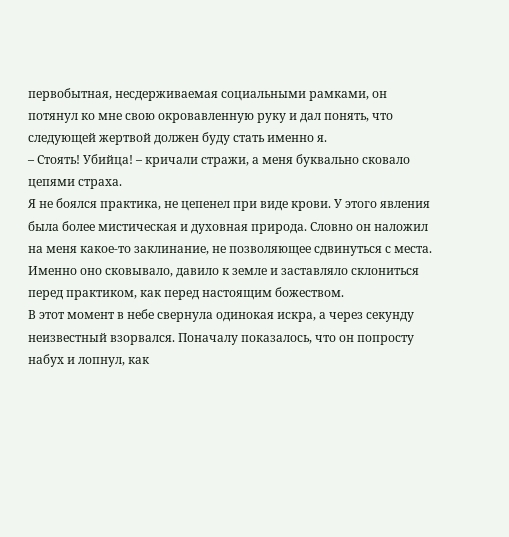первобытная, несдерживаемая социальными рамками, он потянул ко мне свою окровавленную руку и дал понять, что следующей жертвой должен буду стать именно я.
– Стоять! Убийца! – кричали стражи, а меня буквально сковало цепями страха.
Я не боялся практика, не цепенел при виде крови. У этого явления была более мистическая и духовная природа. Словно он наложил на меня какое-то заклинание, не позволяющее сдвинуться с места. Именно оно сковывало, давило к земле и заставляло склониться перед практиком, как перед настоящим божеством.
В этот момент в небе свернула одинокая искра, а через секунду неизвестный взорвался. Поначалу показалось, что он попросту набух и лопнул, как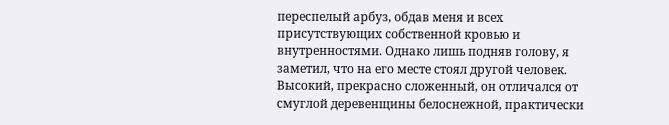переспелый арбуз, обдав меня и всех присутствующих собственной кровью и внутренностями. Однако лишь подняв голову, я заметил, что на его месте стоял другой человек.
Высокий, прекрасно сложенный, он отличался от смуглой деревенщины белоснежной, практически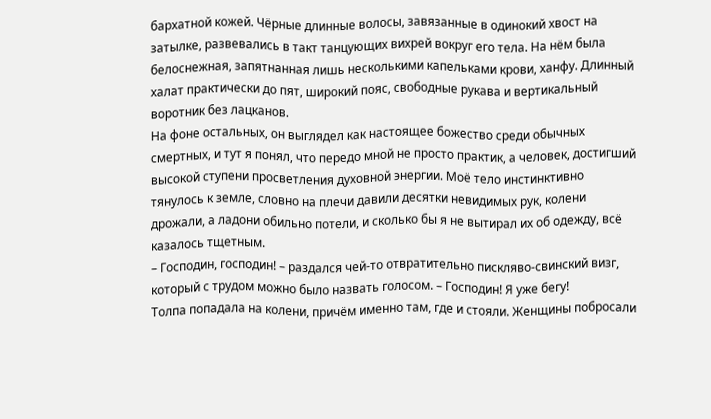бархатной кожей. Чёрные длинные волосы, завязанные в одинокий хвост на затылке, развевались в такт танцующих вихрей вокруг его тела. На нём была белоснежная, запятнанная лишь несколькими капельками крови, ханфу. Длинный халат практически до пят, широкий пояс, свободные рукава и вертикальный воротник без лацканов.
На фоне остальных, он выглядел как настоящее божество среди обычных смертных, и тут я понял, что передо мной не просто практик, а человек, достигший высокой ступени просветления духовной энергии. Моё тело инстинктивно тянулось к земле, словно на плечи давили десятки невидимых рук, колени дрожали, а ладони обильно потели, и сколько бы я не вытирал их об одежду, всё казалось тщетным.
– Господин, господин! – раздался чей-то отвратительно пискляво-свинский визг, который с трудом можно было назвать голосом. – Господин! Я уже бегу!
Толпа попадала на колени, причём именно там, где и стояли. Женщины побросали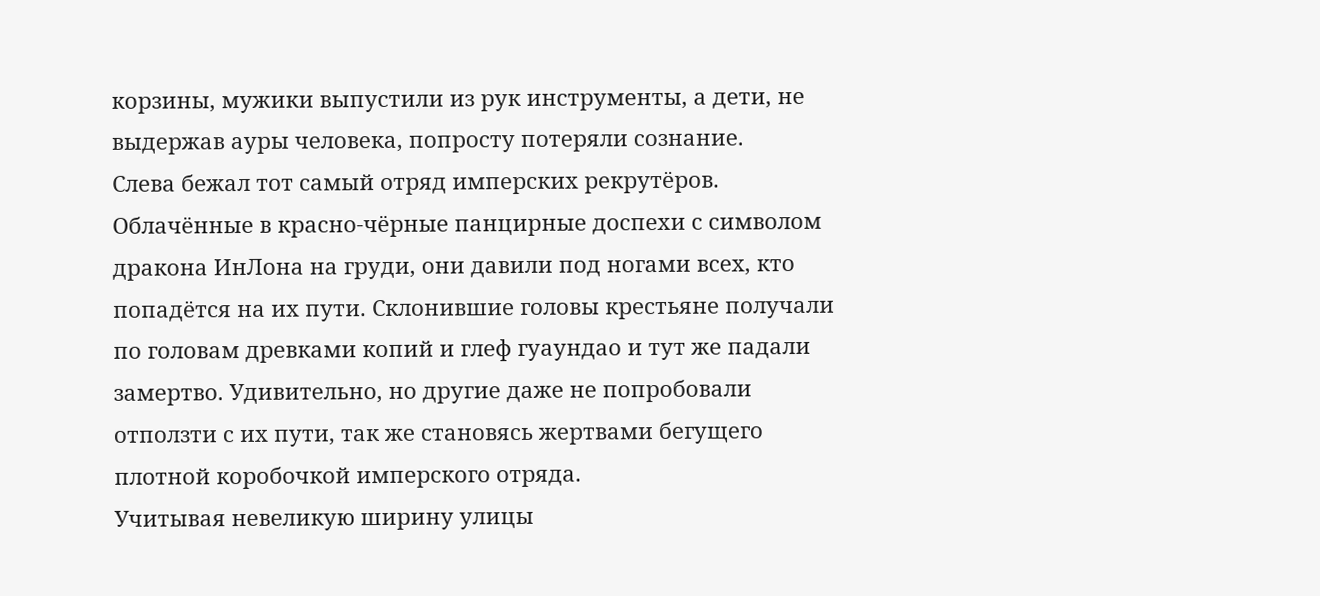корзины, мужики выпустили из рук инструменты, а дети, не выдержав ауры человека, попросту потеряли сознание.
Слева бежал тот самый отряд имперских рекрутёров. Облачённые в красно-чёрные панцирные доспехи с символом дракона ИнЛона на груди, они давили под ногами всех, кто попадётся на их пути. Склонившие головы крестьяне получали по головам древками копий и глеф гуаундао и тут же падали замертво. Удивительно, но другие даже не попробовали отползти с их пути, так же становясь жертвами бегущего плотной коробочкой имперского отряда.
Учитывая невеликую ширину улицы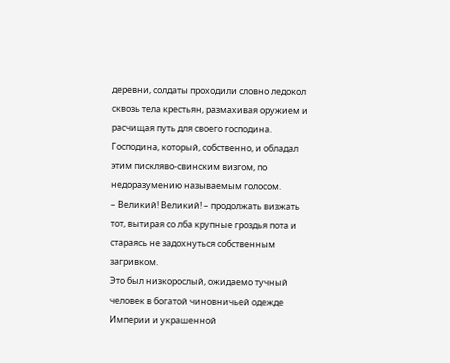деревни, солдаты проходили словно ледокол сквозь тела крестьян, размахивая оружием и расчищая путь для своего господина. Господина, который, собственно, и обладал этим пискляво-свинским визгом, по недоразумению называемым голосом.
– Великий! Великий! – продолжать визжать тот, вытирая со лба крупные гроздья пота и стараясь не задохнуться собственным загривком.
Это был низкорослый, ожидаемо тучный человек в богатой чиновничьей одежде Империи и украшенной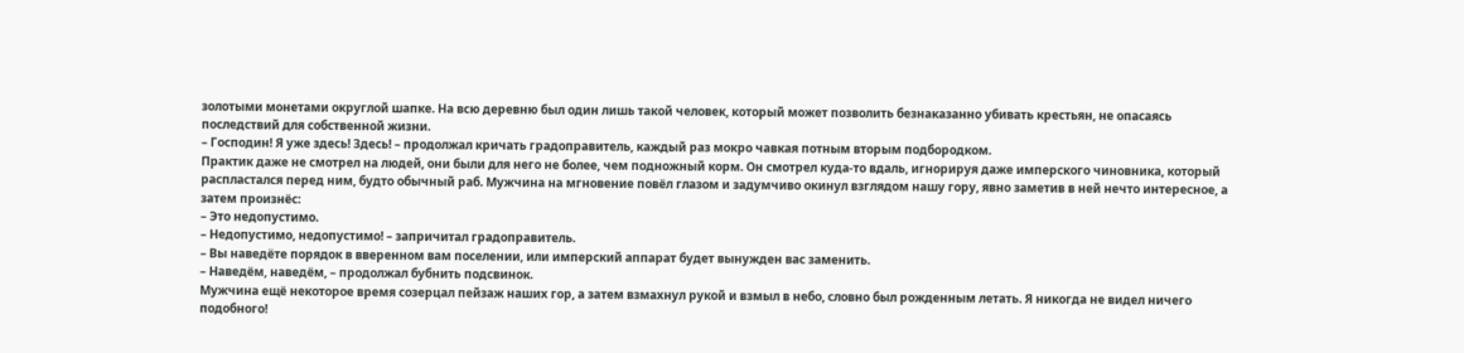золотыми монетами округлой шапке. На всю деревню был один лишь такой человек, который может позволить безнаказанно убивать крестьян, не опасаясь последствий для собственной жизни.
– Господин! Я уже здесь! Здесь! – продолжал кричать градоправитель, каждый раз мокро чавкая потным вторым подбородком.
Практик даже не смотрел на людей, они были для него не более, чем подножный корм. Он смотрел куда-то вдаль, игнорируя даже имперского чиновника, который распластался перед ним, будто обычный раб. Мужчина на мгновение повёл глазом и задумчиво окинул взглядом нашу гору, явно заметив в ней нечто интересное, а затем произнёс:
– Это недопустимо.
– Недопустимо, недопустимо! – запричитал градоправитель.
– Вы наведёте порядок в вверенном вам поселении, или имперский аппарат будет вынужден вас заменить.
– Наведём, наведём, – продолжал бубнить подсвинок.
Мужчина ещё некоторое время созерцал пейзаж наших гор, а затем взмахнул рукой и взмыл в небо, словно был рожденным летать. Я никогда не видел ничего подобного!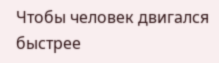Чтобы человек двигался быстрее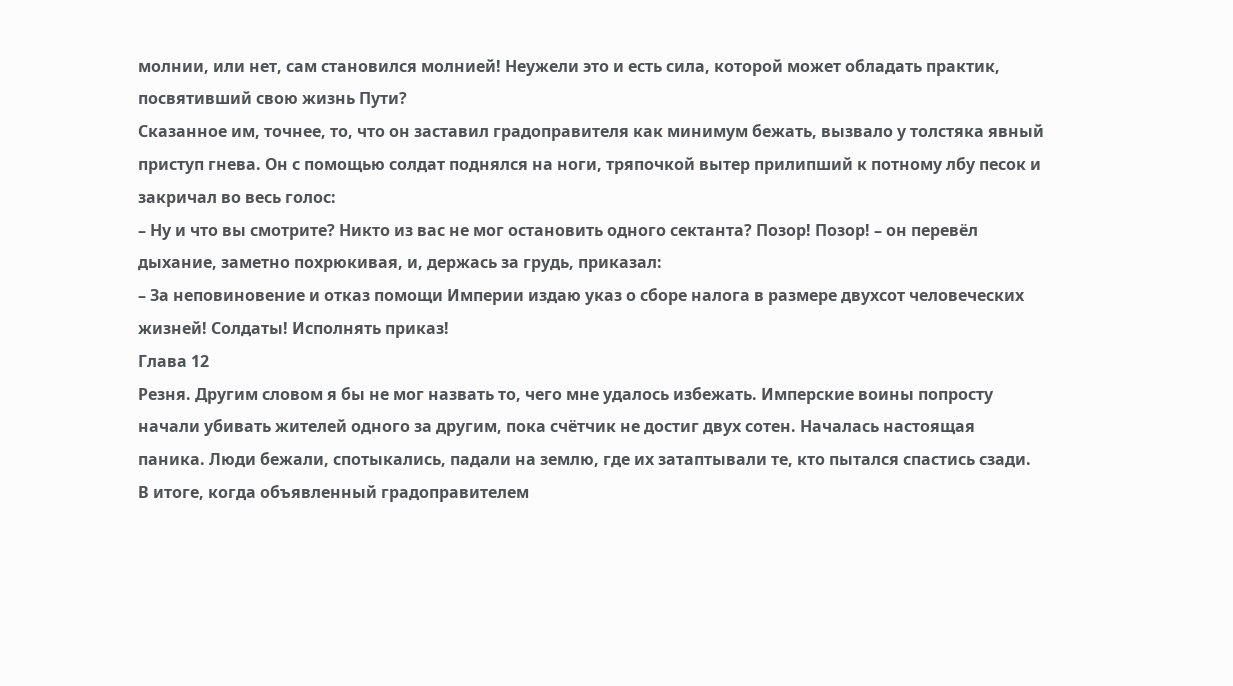молнии, или нет, сам становился молнией! Неужели это и есть сила, которой может обладать практик, посвятивший свою жизнь Пути?
Сказанное им, точнее, то, что он заставил градоправителя как минимум бежать, вызвало у толстяка явный приступ гнева. Он с помощью солдат поднялся на ноги, тряпочкой вытер прилипший к потному лбу песок и закричал во весь голос:
– Ну и что вы смотрите? Никто из вас не мог остановить одного сектанта? Позор! Позор! – он перевёл дыхание, заметно похрюкивая, и, держась за грудь, приказал:
– За неповиновение и отказ помощи Империи издаю указ о сборе налога в размере двухсот человеческих жизней! Солдаты! Исполнять приказ!
Глава 12
Резня. Другим словом я бы не мог назвать то, чего мне удалось избежать. Имперские воины попросту начали убивать жителей одного за другим, пока счётчик не достиг двух сотен. Началась настоящая паника. Люди бежали, спотыкались, падали на землю, где их затаптывали те, кто пытался спастись сзади. В итоге, когда объявленный градоправителем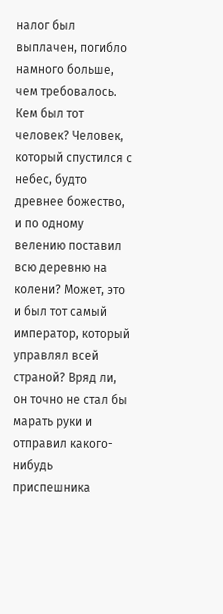налог был выплачен, погибло намного больше, чем требовалось.
Кем был тот человек? Человек, который спустился с небес, будто древнее божество, и по одному велению поставил всю деревню на колени? Может, это и был тот самый император, который управлял всей страной? Вряд ли, он точно не стал бы марать руки и отправил какого-нибудь приспешника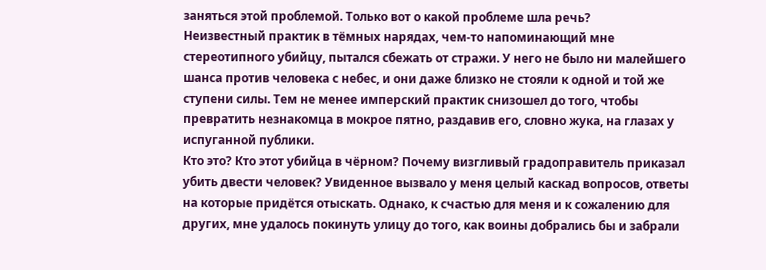заняться этой проблемой. Только вот о какой проблеме шла речь?
Неизвестный практик в тёмных нарядах, чем-то напоминающий мне стереотипного убийцу, пытался сбежать от стражи. У него не было ни малейшего шанса против человека с небес, и они даже близко не стояли к одной и той же ступени силы. Тем не менее имперский практик снизошел до того, чтобы превратить незнакомца в мокрое пятно, раздавив его, словно жука, на глазах у испуганной публики.
Кто это? Кто этот убийца в чёрном? Почему визгливый градоправитель приказал убить двести человек? Увиденное вызвало у меня целый каскад вопросов, ответы на которые придётся отыскать. Однако, к счастью для меня и к сожалению для других, мне удалось покинуть улицу до того, как воины добрались бы и забрали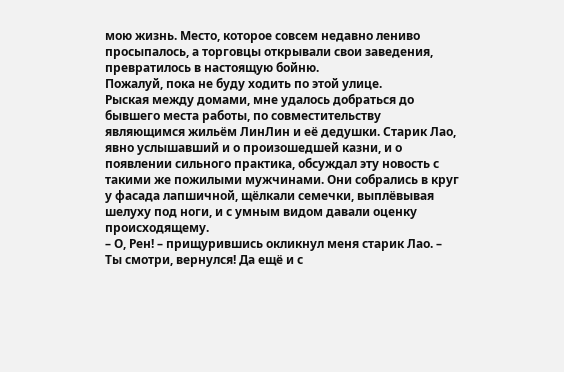мою жизнь. Место, которое совсем недавно лениво просыпалось, а торговцы открывали свои заведения, превратилось в настоящую бойню.
Пожалуй, пока не буду ходить по этой улице.
Рыская между домами, мне удалось добраться до бывшего места работы, по совместительству являющимся жильём ЛинЛин и её дедушки. Старик Лао, явно услышавший и о произошедшей казни, и о появлении сильного практика, обсуждал эту новость с такими же пожилыми мужчинами. Они собрались в круг у фасада лапшичной, щёлкали семечки, выплёвывая шелуху под ноги, и с умным видом давали оценку происходящему.
– О, Рен! – прищурившись окликнул меня старик Лао. – Ты смотри, вернулся! Да ещё и с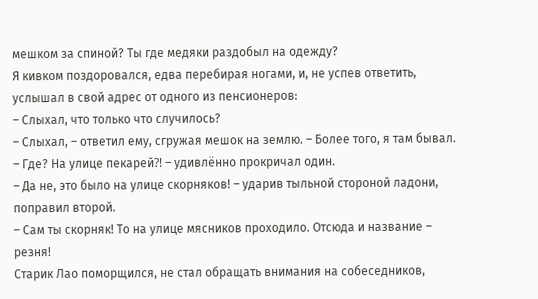мешком за спиной? Ты где медяки раздобыл на одежду?
Я кивком поздоровался, едва перебирая ногами, и, не успев ответить, услышал в свой адрес от одного из пенсионеров:
– Слыхал, что только что случилось?
– Слыхал, – ответил ему, сгружая мешок на землю. – Более того, я там бывал.
– Где? На улице пекарей⁈ – удивлённо прокричал один.
– Да не, это было на улице скорняков! – ударив тыльной стороной ладони, поправил второй.
– Сам ты скорняк! То на улице мясников проходило. Отсюда и название – резня!
Старик Лао поморщился, не стал обращать внимания на собеседников,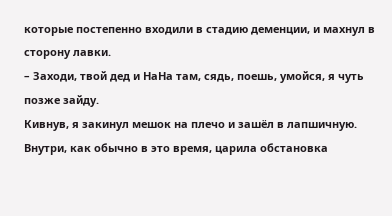которые постепенно входили в стадию деменции, и махнул в сторону лавки.
– Заходи, твой дед и НаНа там, сядь, поешь, умойся, я чуть позже зайду.
Кивнув, я закинул мешок на плечо и зашёл в лапшичную. Внутри, как обычно в это время, царила обстановка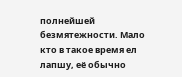полнейшей безмятежности. Мало кто в такое время ел лапшу, её обычно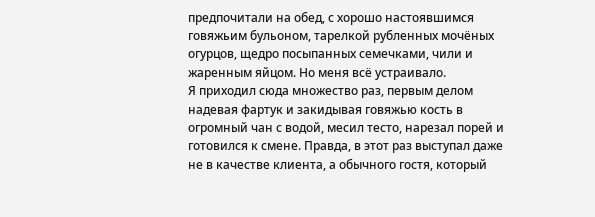предпочитали на обед, с хорошо настоявшимся говяжьим бульоном, тарелкой рубленных мочёных огурцов, щедро посыпанных семечками, чили и жаренным яйцом. Но меня всё устраивало.
Я приходил сюда множество раз, первым делом надевая фартук и закидывая говяжью кость в огромный чан с водой, месил тесто, нарезал порей и готовился к смене. Правда, в этот раз выступал даже не в качестве клиента, а обычного гостя, который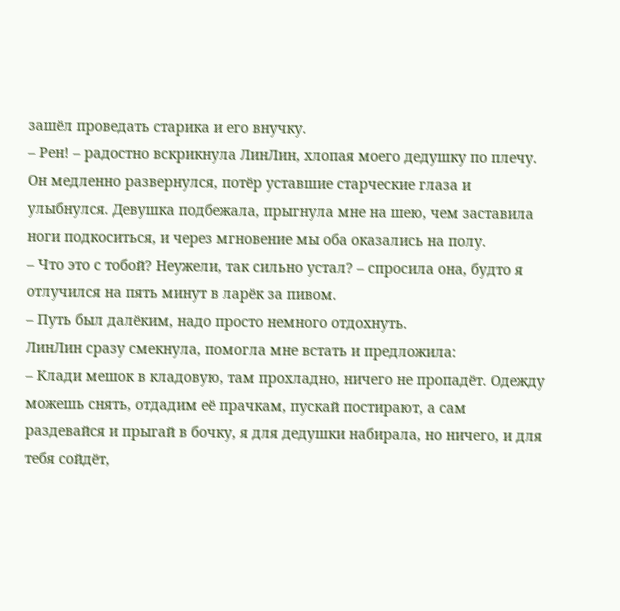зашёл проведать старика и его внучку.
– Рен! – радостно вскрикнула ЛинЛин, хлопая моего дедушку по плечу.
Он медленно развернулся, потёр уставшие старческие глаза и улыбнулся. Девушка подбежала, прыгнула мне на шею, чем заставила ноги подкоситься, и через мгновение мы оба оказались на полу.
– Что это с тобой? Неужели, так сильно устал? – спросила она, будто я отлучился на пять минут в ларёк за пивом.
– Путь был далёким, надо просто немного отдохнуть.
ЛинЛин сразу смекнула, помогла мне встать и предложила:
– Клади мешок в кладовую, там прохладно, ничего не пропадёт. Одежду можешь снять, отдадим её прачкам, пускай постирают, а сам раздевайся и прыгай в бочку, я для дедушки набирала, но ничего, и для тебя сойдёт,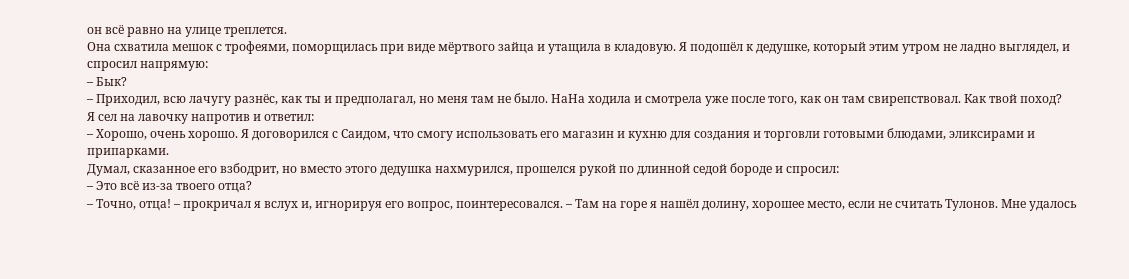он всё равно на улице треплется.
Она схватила мешок с трофеями, поморщилась при виде мёртвого зайца и утащила в кладовую. Я подошёл к дедушке, который этим утром не ладно выглядел, и спросил напрямую:
– Бык?
– Приходил, всю лачугу разнёс, как ты и предполагал, но меня там не было. НаНа ходила и смотрела уже после того, как он там свирепствовал. Как твой поход?
Я сел на лавочку напротив и ответил:
– Хорошо, очень хорошо. Я договорился с Саидом, что смогу использовать его магазин и кухню для создания и торговли готовыми блюдами, эликсирами и припарками.
Думал, сказанное его взбодрит, но вместо этого дедушка нахмурился, прошелся рукой по длинной седой бороде и спросил:
– Это всё из-за твоего отца?
– Точно, отца! – прокричал я вслух и, игнорируя его вопрос, поинтересовался. – Там на горе я нашёл долину, хорошее место, если не считать Тулонов. Мне удалось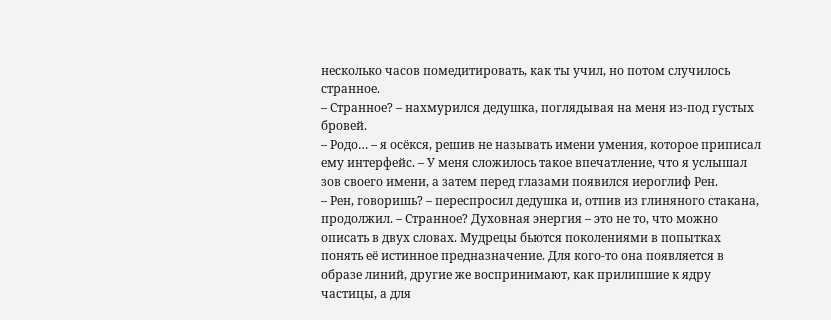несколько часов помедитировать, как ты учил, но потом случилось странное.
– Странное? – нахмурился дедушка, поглядывая на меня из-под густых бровей.
– Родо… – я осёкся, решив не называть имени умения, которое приписал ему интерфейс. – У меня сложилось такое впечатление, что я услышал зов своего имени, а затем перед глазами появился иероглиф Рен.
– Рен, говоришь? – переспросил дедушка и, отпив из глиняного стакана, продолжил. – Странное? Духовная энергия – это не то, что можно описать в двух словах. Мудрецы бьются поколениями в попытках понять её истинное предназначение. Для кого-то она появляется в образе линий, другие же воспринимают, как прилипшие к ядру частицы, а для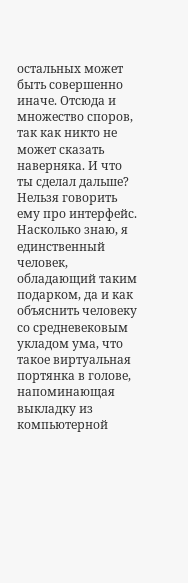остальных может быть совершенно иначе. Отсюда и множество споров, так как никто не может сказать наверняка. И что ты сделал дальше?
Нельзя говорить ему про интерфейс. Насколько знаю, я единственный человек, обладающий таким подарком, да и как объяснить человеку со средневековым укладом ума, что такое виртуальная портянка в голове, напоминающая выкладку из компьютерной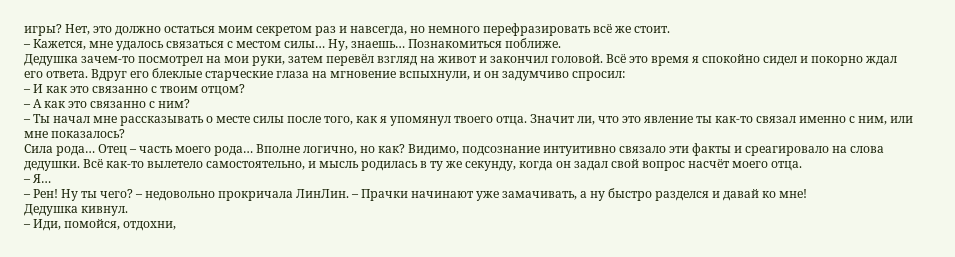игры? Нет, это должно остаться моим секретом раз и навсегда, но немного перефразировать всё же стоит.
– Кажется, мне удалось связаться с местом силы… Ну, знаешь… Познакомиться поближе.
Дедушка зачем-то посмотрел на мои руки, затем перевёл взгляд на живот и закончил головой. Всё это время я спокойно сидел и покорно ждал его ответа. Вдруг его блеклые старческие глаза на мгновение вспыхнули, и он задумчиво спросил:
– И как это связанно с твоим отцом?
– А как это связанно с ним?
– Ты начал мне рассказывать о месте силы после того, как я упомянул твоего отца. Значит ли, что это явление ты как-то связал именно с ним, или мне показалось?
Сила рода… Отец – часть моего рода… Вполне логично, но как? Видимо, подсознание интуитивно связало эти факты и среагировало на слова дедушки. Всё как-то вылетело самостоятельно, и мысль родилась в ту же секунду, когда он задал свой вопрос насчёт моего отца.
– Я…
– Рен! Ну ты чего? – недовольно прокричала ЛинЛин. – Прачки начинают уже замачивать, а ну быстро разделся и давай ко мне!
Дедушка кивнул.
– Иди, помойся, отдохни,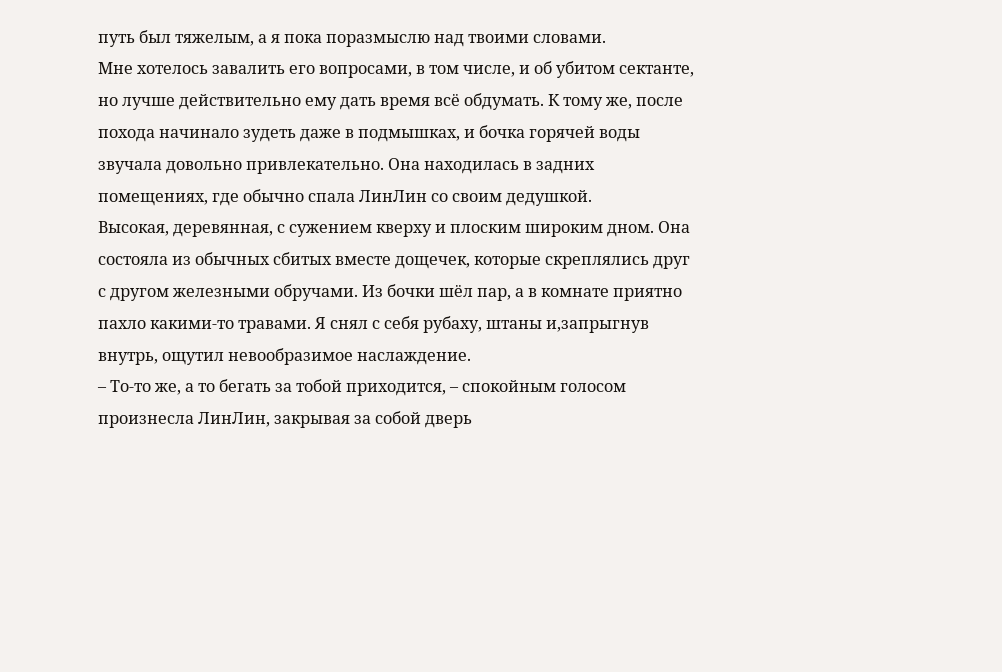путь был тяжелым, а я пока поразмыслю над твоими словами.
Мне хотелось завалить его вопросами, в том числе, и об убитом сектанте, но лучше действительно ему дать время всё обдумать. К тому же, после похода начинало зудеть даже в подмышках, и бочка горячей воды звучала довольно привлекательно. Она находилась в задних помещениях, где обычно спала ЛинЛин со своим дедушкой.
Высокая, деревянная, с сужением кверху и плоским широким дном. Она состояла из обычных сбитых вместе дощечек, которые скреплялись друг с другом железными обручами. Из бочки шёл пар, а в комнате приятно пахло какими-то травами. Я снял с себя рубаху, штаны и,запрыгнув внутрь, ощутил невообразимое наслаждение.
– То-то же, а то бегать за тобой приходится, – спокойным голосом произнесла ЛинЛин, закрывая за собой дверь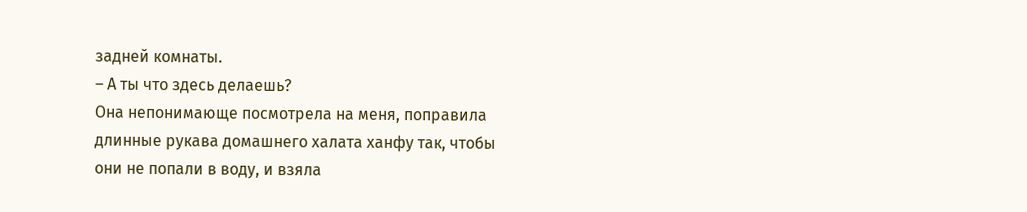задней комнаты.
– А ты что здесь делаешь?
Она непонимающе посмотрела на меня, поправила длинные рукава домашнего халата ханфу так, чтобы они не попали в воду, и взяла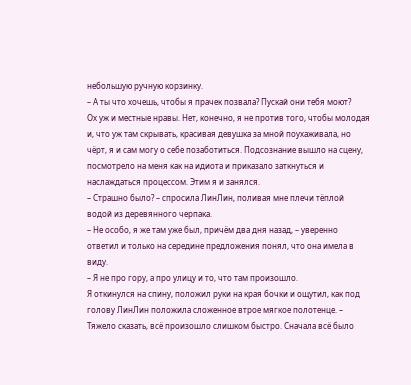небольшую ручную корзинку.
– А ты что хочешь, чтобы я прачек позвала? Пускай они тебя моют?
Ох уж и местные нравы. Нет, конечно, я не против того, чтобы молодая и, что уж там скрывать, красивая девушка за мной поухаживала, но чёрт, я и сам могу о себе позаботиться. Подсознание вышло на сцену, посмотрело на меня как на идиота и приказало заткнуться и наслаждаться процессом. Этим я и занялся.
– Страшно было? – спросила ЛинЛин, поливая мне плечи тёплой водой из деревянного черпака.
– Не особо, я же там уже был, причём два дня назад, – уверенно ответил и только на середине предложения понял, что она имела в виду.
– Я не про гору, а про улицу и то, что там произошло.
Я откинулся на спину, положил руки на края бочки и ощутил, как под голову ЛинЛин положила сложенное втрое мягкое полотенце. – Тяжело сказать, всё произошло слишком быстро. Сначала всё было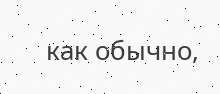как обычно,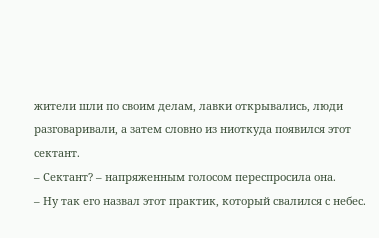жители шли по своим делам, лавки открывались, люди разговаривали, а затем словно из ниоткуда появился этот сектант.
– Сектант? – напряженным голосом переспросила она.
– Ну так его назвал этот практик, который свалился с небес.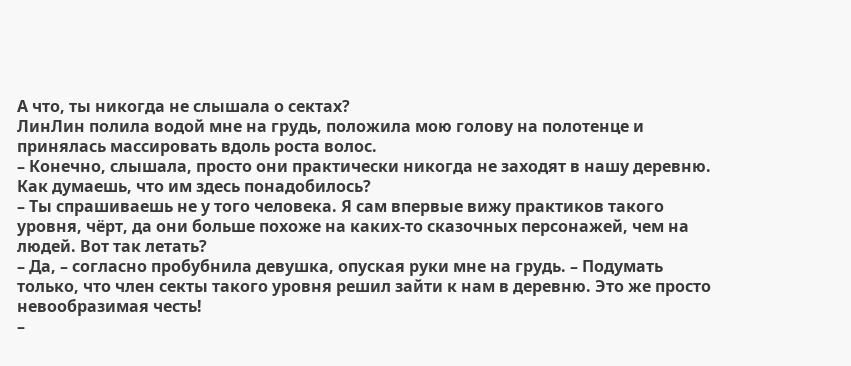А что, ты никогда не слышала о сектах?
ЛинЛин полила водой мне на грудь, положила мою голову на полотенце и принялась массировать вдоль роста волос.
– Конечно, слышала, просто они практически никогда не заходят в нашу деревню. Как думаешь, что им здесь понадобилось?
– Ты спрашиваешь не у того человека. Я сам впервые вижу практиков такого уровня, чёрт, да они больше похоже на каких-то сказочных персонажей, чем на людей. Вот так летать?
– Да, – согласно пробубнила девушка, опуская руки мне на грудь. – Подумать только, что член секты такого уровня решил зайти к нам в деревню. Это же просто невообразимая честь!
–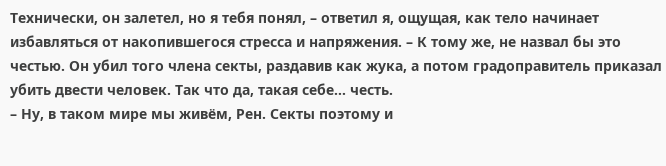Технически, он залетел, но я тебя понял, – ответил я, ощущая, как тело начинает избавляться от накопившегося стресса и напряжения. – К тому же, не назвал бы это честью. Он убил того члена секты, раздавив как жука, а потом градоправитель приказал убить двести человек. Так что да, такая себе… честь.
– Ну, в таком мире мы живём, Рен. Секты поэтому и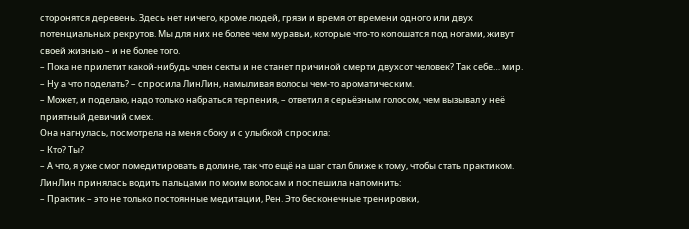сторонятся деревень. Здесь нет ничего, кроме людей, грязи и время от времени одного или двух потенциальных рекрутов. Мы для них не более чем муравьи, которые что-то копошатся под ногами, живут своей жизнью – и не более того.
– Пока не прилетит какой-нибудь член секты и не станет причиной смерти двухсот человек? Так себе… мир.
– Ну а что поделать? – спросила ЛинЛин, намыливая волосы чем-то ароматическим.
– Может, и поделаю, надо только набраться терпения, – ответил я серьёзным голосом, чем вызывал у неё приятный девичий смех.
Она нагнулась, посмотрела на меня сбоку и с улыбкой спросила:
– Кто? Ты?
– А что, я уже смог помедитировать в долине, так что ещё на шаг стал ближе к тому, чтобы стать практиком.
ЛинЛин принялась водить пальцами по моим волосам и поспешила напомнить:
– Практик – это не только постоянные медитации, Рен. Это бесконечные тренировки,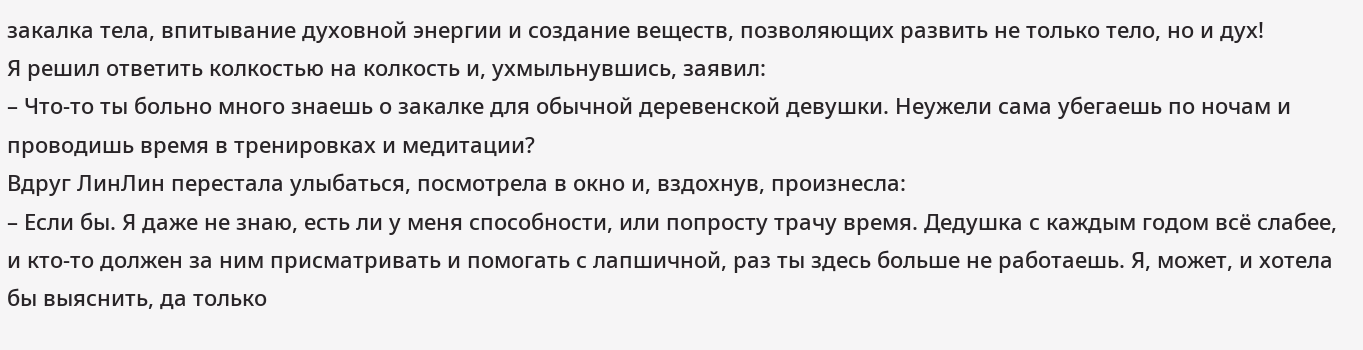закалка тела, впитывание духовной энергии и создание веществ, позволяющих развить не только тело, но и дух!
Я решил ответить колкостью на колкость и, ухмыльнувшись, заявил:
– Что-то ты больно много знаешь о закалке для обычной деревенской девушки. Неужели сама убегаешь по ночам и проводишь время в тренировках и медитации?
Вдруг ЛинЛин перестала улыбаться, посмотрела в окно и, вздохнув, произнесла:
– Если бы. Я даже не знаю, есть ли у меня способности, или попросту трачу время. Дедушка с каждым годом всё слабее, и кто-то должен за ним присматривать и помогать с лапшичной, раз ты здесь больше не работаешь. Я, может, и хотела бы выяснить, да только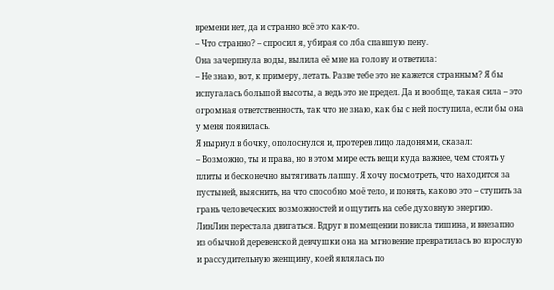времени нет, да и странно всё это как-то.
– Что странно? – спросил я, убирая со лба спавшую пену.
Она зачерпнула воды, вылила её мне на голову и ответила:
– Не знаю, вот, к примеру, летать. Разве тебе это не кажется странным? Я бы испугалась большой высоты, а ведь это не предел. Да и вообще, такая сила – это огромная ответственность, так что не знаю, как бы с ней поступила, если бы она у меня появилась.
Я нырнул в бочку, ополоснулся и, протерев лицо ладонями, сказал:
– Возможно, ты и права, но в этом мире есть вещи куда важнее, чем стоять у плиты и бесконечно вытягивать лапшу. Я хочу посмотреть, что находится за пустыней, выяснить, на что способно моё тело, и понять, каково это – ступить за грань человеческих возможностей и ощутить на себе духовную энергию.
ЛинЛин перестала двигаться. Вдруг в помещении повисла тишина, и внезапно из обычной деревенской девчушки она на мгновение превратилась во взрослую и рассудительную женщину, коей являлась по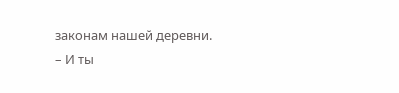законам нашей деревни.
– И ты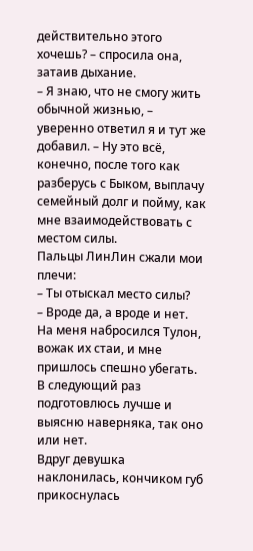действительно этого хочешь? – спросила она, затаив дыхание.
– Я знаю, что не смогу жить обычной жизнью, – уверенно ответил я и тут же добавил. – Ну это всё, конечно, после того как разберусь с Быком, выплачу семейный долг и пойму, как мне взаимодействовать с местом силы.
Пальцы ЛинЛин сжали мои плечи:
– Ты отыскал место силы?
– Вроде да, а вроде и нет. На меня набросился Тулон, вожак их стаи, и мне пришлось спешно убегать. В следующий раз подготовлюсь лучше и выясню наверняка, так оно или нет.
Вдруг девушка наклонилась, кончиком губ прикоснулась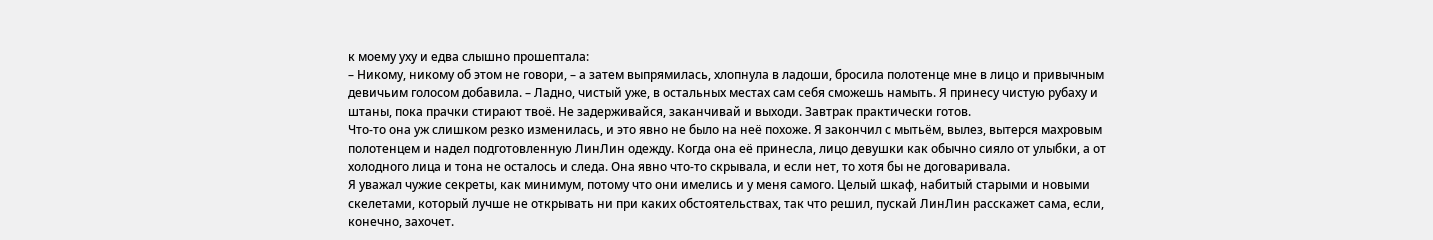к моему уху и едва слышно прошептала:
– Никому, никому об этом не говори, – а затем выпрямилась, хлопнула в ладоши, бросила полотенце мне в лицо и привычным девичьим голосом добавила. – Ладно, чистый уже, в остальных местах сам себя сможешь намыть. Я принесу чистую рубаху и штаны, пока прачки стирают твоё. Не задерживайся, заканчивай и выходи. Завтрак практически готов.
Что-то она уж слишком резко изменилась, и это явно не было на неё похоже. Я закончил с мытьём, вылез, вытерся махровым полотенцем и надел подготовленную ЛинЛин одежду. Когда она её принесла, лицо девушки как обычно сияло от улыбки, а от холодного лица и тона не осталось и следа. Она явно что-то скрывала, и если нет, то хотя бы не договаривала.
Я уважал чужие секреты, как минимум, потому что они имелись и у меня самого. Целый шкаф, набитый старыми и новыми скелетами, который лучше не открывать ни при каких обстоятельствах, так что решил, пускай ЛинЛин расскажет сама, если, конечно, захочет.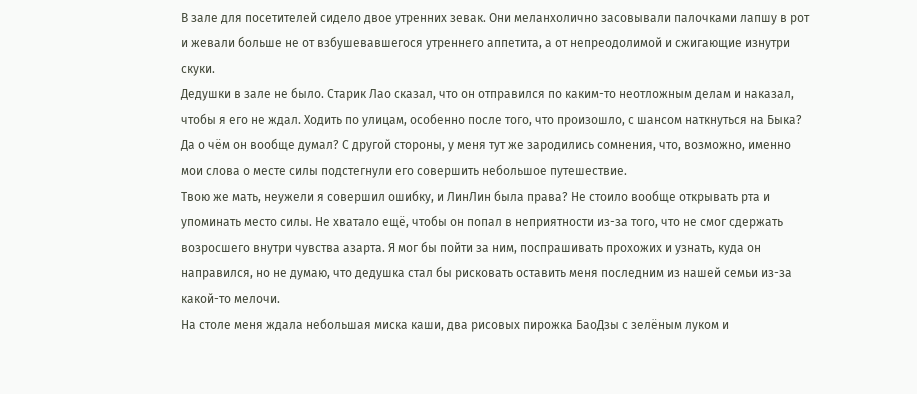В зале для посетителей сидело двое утренних зевак. Они меланхолично засовывали палочками лапшу в рот и жевали больше не от взбушевавшегося утреннего аппетита, а от непреодолимой и сжигающие изнутри скуки.
Дедушки в зале не было. Старик Лао сказал, что он отправился по каким-то неотложным делам и наказал, чтобы я его не ждал. Ходить по улицам, особенно после того, что произошло, с шансом наткнуться на Быка? Да о чём он вообще думал? С другой стороны, у меня тут же зародились сомнения, что, возможно, именно мои слова о месте силы подстегнули его совершить небольшое путешествие.
Твою же мать, неужели я совершил ошибку, и ЛинЛин была права? Не стоило вообще открывать рта и упоминать место силы. Не хватало ещё, чтобы он попал в неприятности из-за того, что не смог сдержать возросшего внутри чувства азарта. Я мог бы пойти за ним, поспрашивать прохожих и узнать, куда он направился, но не думаю, что дедушка стал бы рисковать оставить меня последним из нашей семьи из-за какой-то мелочи.
На столе меня ждала небольшая миска каши, два рисовых пирожка БаоДзы с зелёным луком и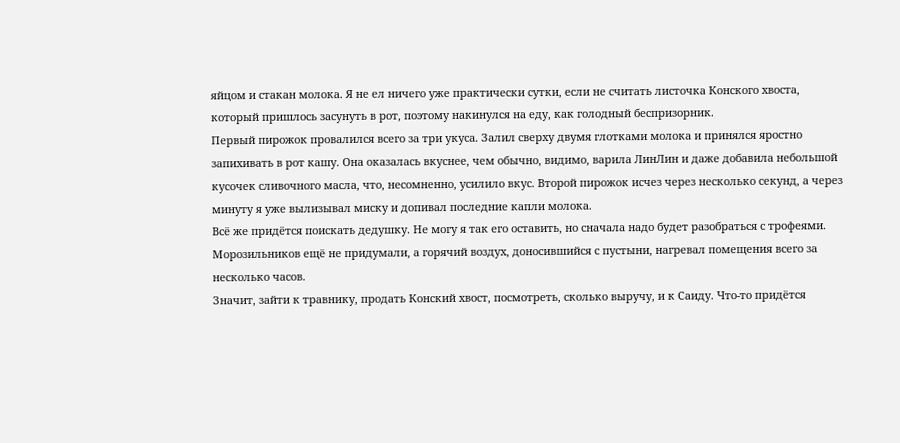яйцом и стакан молока. Я не ел ничего уже практически сутки, если не считать листочка Конского хвоста, который пришлось засунуть в рот, поэтому накинулся на еду, как голодный беспризорник.
Первый пирожок провалился всего за три укуса. Залил сверху двумя глотками молока и принялся яростно запихивать в рот кашу. Она оказалась вкуснее, чем обычно, видимо, варила ЛинЛин и даже добавила небольшой кусочек сливочного масла, что, несомненно, усилило вкус. Второй пирожок исчез через несколько секунд, а через минуту я уже вылизывал миску и допивал последние капли молока.
Всё же придётся поискать дедушку. Не могу я так его оставить, но сначала надо будет разобраться с трофеями. Морозильников ещё не придумали, а горячий воздух, доносившийся с пустыни, нагревал помещения всего за несколько часов.
Значит, зайти к травнику, продать Конский хвост, посмотреть, сколько выручу, и к Саиду. Что-то придётся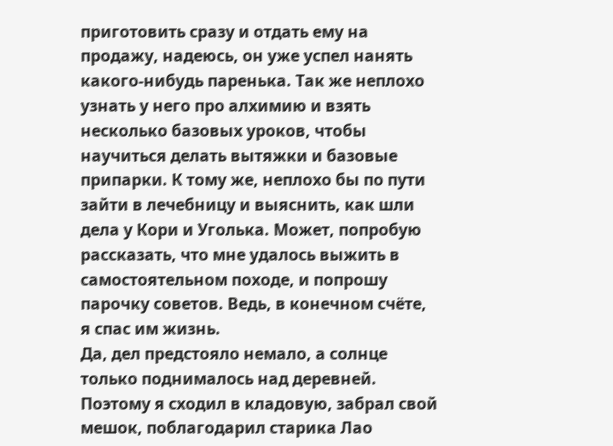приготовить сразу и отдать ему на продажу, надеюсь, он уже успел нанять какого-нибудь паренька. Так же неплохо узнать у него про алхимию и взять несколько базовых уроков, чтобы научиться делать вытяжки и базовые припарки. К тому же, неплохо бы по пути зайти в лечебницу и выяснить, как шли дела у Кори и Уголька. Может, попробую рассказать, что мне удалось выжить в самостоятельном походе, и попрошу парочку советов. Ведь, в конечном счёте, я спас им жизнь.
Да, дел предстояло немало, а солнце только поднималось над деревней. Поэтому я сходил в кладовую, забрал свой мешок, поблагодарил старика Лао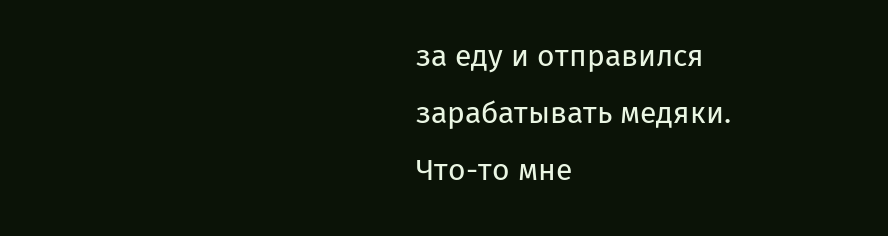за еду и отправился зарабатывать медяки.
Что-то мне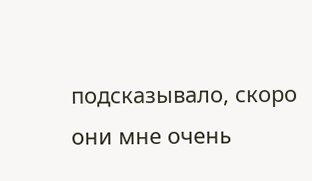подсказывало, скоро они мне очень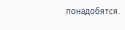понадобятся.